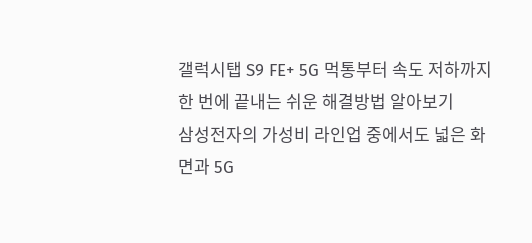갤럭시탭 S9 FE+ 5G 먹통부터 속도 저하까지 한 번에 끝내는 쉬운 해결방법 알아보기
삼성전자의 가성비 라인업 중에서도 넓은 화면과 5G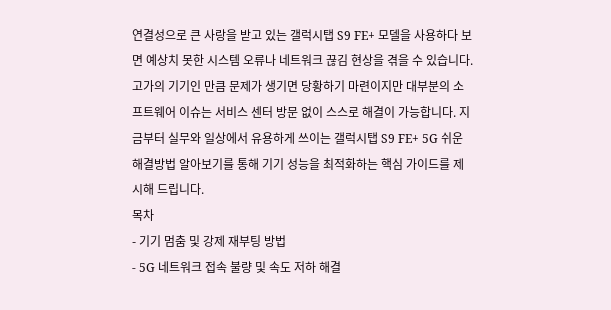연결성으로 큰 사랑을 받고 있는 갤럭시탭 S9 FE+ 모델을 사용하다 보면 예상치 못한 시스템 오류나 네트워크 끊김 현상을 겪을 수 있습니다. 고가의 기기인 만큼 문제가 생기면 당황하기 마련이지만 대부분의 소프트웨어 이슈는 서비스 센터 방문 없이 스스로 해결이 가능합니다. 지금부터 실무와 일상에서 유용하게 쓰이는 갤럭시탭 S9 FE+ 5G 쉬운 해결방법 알아보기를 통해 기기 성능을 최적화하는 핵심 가이드를 제시해 드립니다.
목차
- 기기 멈춤 및 강제 재부팅 방법
- 5G 네트워크 접속 불량 및 속도 저하 해결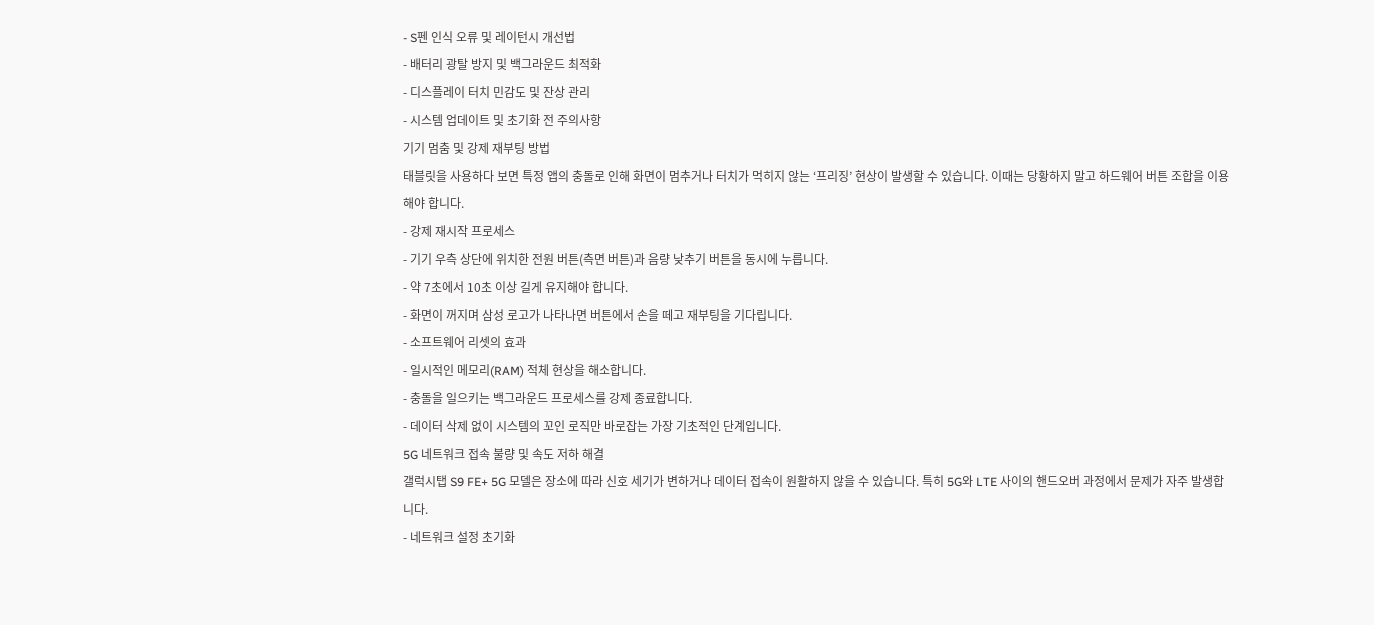- S펜 인식 오류 및 레이턴시 개선법
- 배터리 광탈 방지 및 백그라운드 최적화
- 디스플레이 터치 민감도 및 잔상 관리
- 시스템 업데이트 및 초기화 전 주의사항
기기 멈춤 및 강제 재부팅 방법
태블릿을 사용하다 보면 특정 앱의 충돌로 인해 화면이 멈추거나 터치가 먹히지 않는 ‘프리징’ 현상이 발생할 수 있습니다. 이때는 당황하지 말고 하드웨어 버튼 조합을 이용해야 합니다.
- 강제 재시작 프로세스
- 기기 우측 상단에 위치한 전원 버튼(측면 버튼)과 음량 낮추기 버튼을 동시에 누릅니다.
- 약 7초에서 10초 이상 길게 유지해야 합니다.
- 화면이 꺼지며 삼성 로고가 나타나면 버튼에서 손을 떼고 재부팅을 기다립니다.
- 소프트웨어 리셋의 효과
- 일시적인 메모리(RAM) 적체 현상을 해소합니다.
- 충돌을 일으키는 백그라운드 프로세스를 강제 종료합니다.
- 데이터 삭제 없이 시스템의 꼬인 로직만 바로잡는 가장 기초적인 단계입니다.
5G 네트워크 접속 불량 및 속도 저하 해결
갤럭시탭 S9 FE+ 5G 모델은 장소에 따라 신호 세기가 변하거나 데이터 접속이 원활하지 않을 수 있습니다. 특히 5G와 LTE 사이의 핸드오버 과정에서 문제가 자주 발생합니다.
- 네트워크 설정 초기화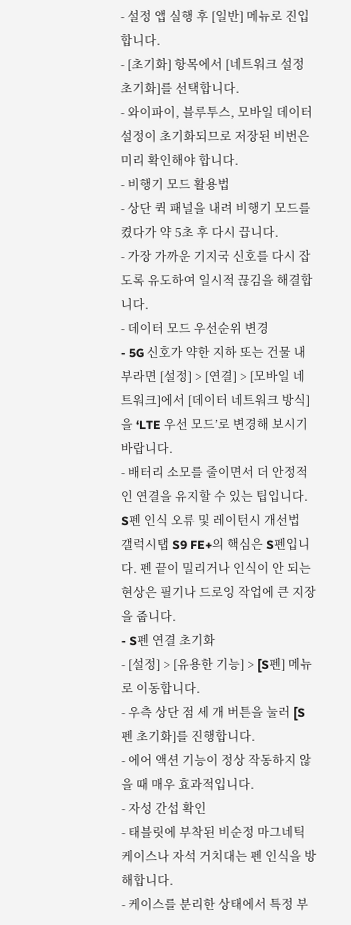- 설정 앱 실행 후 [일반] 메뉴로 진입합니다.
- [초기화] 항목에서 [네트워크 설정 초기화]를 선택합니다.
- 와이파이, 블루투스, 모바일 데이터 설정이 초기화되므로 저장된 비번은 미리 확인해야 합니다.
- 비행기 모드 활용법
- 상단 퀵 패널을 내려 비행기 모드를 켰다가 약 5초 후 다시 끕니다.
- 가장 가까운 기지국 신호를 다시 잡도록 유도하여 일시적 끊김을 해결합니다.
- 데이터 모드 우선순위 변경
- 5G 신호가 약한 지하 또는 건물 내부라면 [설정] > [연결] > [모바일 네트워크]에서 [데이터 네트워크 방식]을 ‘LTE 우선 모드’로 변경해 보시기 바랍니다.
- 배터리 소모를 줄이면서 더 안정적인 연결을 유지할 수 있는 팁입니다.
S펜 인식 오류 및 레이턴시 개선법
갤럭시탭 S9 FE+의 핵심은 S펜입니다. 펜 끝이 밀리거나 인식이 안 되는 현상은 필기나 드로잉 작업에 큰 지장을 줍니다.
- S펜 연결 초기화
- [설정] > [유용한 기능] > [S펜] 메뉴로 이동합니다.
- 우측 상단 점 세 개 버튼을 눌러 [S펜 초기화]를 진행합니다.
- 에어 액션 기능이 정상 작동하지 않을 때 매우 효과적입니다.
- 자성 간섭 확인
- 태블릿에 부착된 비순정 마그네틱 케이스나 자석 거치대는 펜 인식을 방해합니다.
- 케이스를 분리한 상태에서 특정 부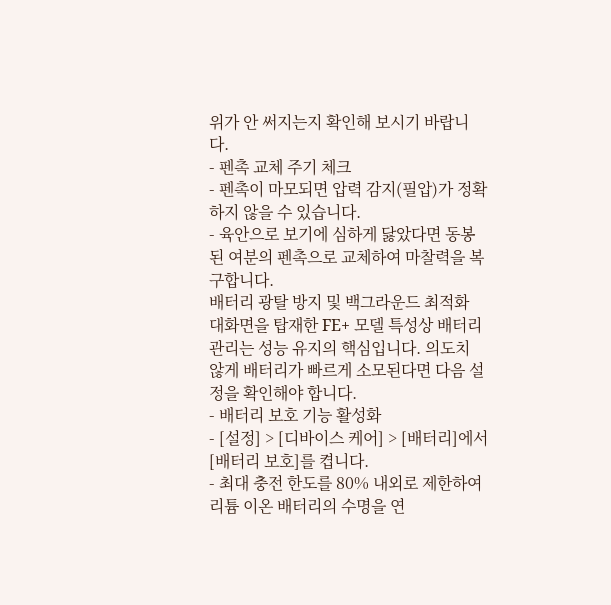위가 안 써지는지 확인해 보시기 바랍니다.
- 펜촉 교체 주기 체크
- 펜촉이 마모되면 압력 감지(필압)가 정확하지 않을 수 있습니다.
- 육안으로 보기에 심하게 닳았다면 동봉된 여분의 펜촉으로 교체하여 마찰력을 복구합니다.
배터리 광탈 방지 및 백그라운드 최적화
대화면을 탑재한 FE+ 모델 특성상 배터리 관리는 성능 유지의 핵심입니다. 의도치 않게 배터리가 빠르게 소모된다면 다음 설정을 확인해야 합니다.
- 배터리 보호 기능 활성화
- [설정] > [디바이스 케어] > [배터리]에서 [배터리 보호]를 켭니다.
- 최대 충전 한도를 80% 내외로 제한하여 리튬 이온 배터리의 수명을 연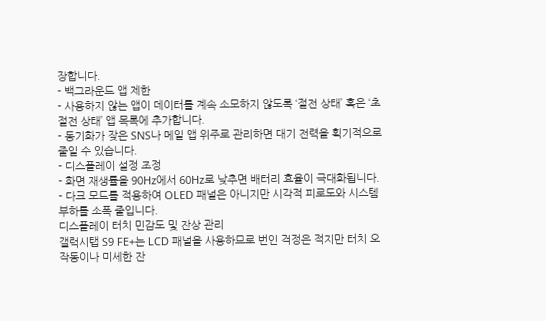장합니다.
- 백그라운드 앱 제한
- 사용하지 않는 앱이 데이터를 계속 소모하지 않도록 ‘절전 상태’ 혹은 ‘초절전 상태’ 앱 목록에 추가합니다.
- 동기화가 잦은 SNS나 메일 앱 위주로 관리하면 대기 전력을 획기적으로 줄일 수 있습니다.
- 디스플레이 설정 조정
- 화면 재생률을 90Hz에서 60Hz로 낮추면 배터리 효율이 극대화됩니다.
- 다크 모드를 적용하여 OLED 패널은 아니지만 시각적 피로도와 시스템 부하를 소폭 줄입니다.
디스플레이 터치 민감도 및 잔상 관리
갤럭시탭 S9 FE+는 LCD 패널을 사용하므로 번인 걱정은 적지만 터치 오작동이나 미세한 잔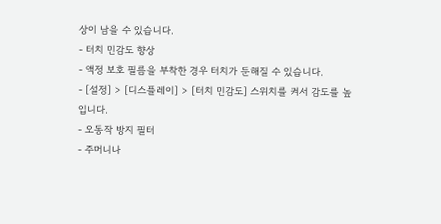상이 남을 수 있습니다.
- 터치 민감도 향상
- 액정 보호 필름을 부착한 경우 터치가 둔해질 수 있습니다.
- [설정] > [디스플레이] > [터치 민감도] 스위치를 켜서 감도를 높입니다.
- 오동작 방지 필터
- 주머니나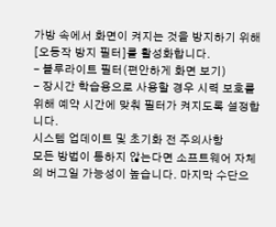가방 속에서 화면이 켜지는 것을 방지하기 위해 [오동작 방지 필터]를 활성화합니다.
- 블루라이트 필터(편안하게 화면 보기)
- 장시간 학습용으로 사용할 경우 시력 보호를 위해 예약 시간에 맞춰 필터가 켜지도록 설정합니다.
시스템 업데이트 및 초기화 전 주의사항
모든 방법이 통하지 않는다면 소프트웨어 자체의 버그일 가능성이 높습니다. 마지막 수단으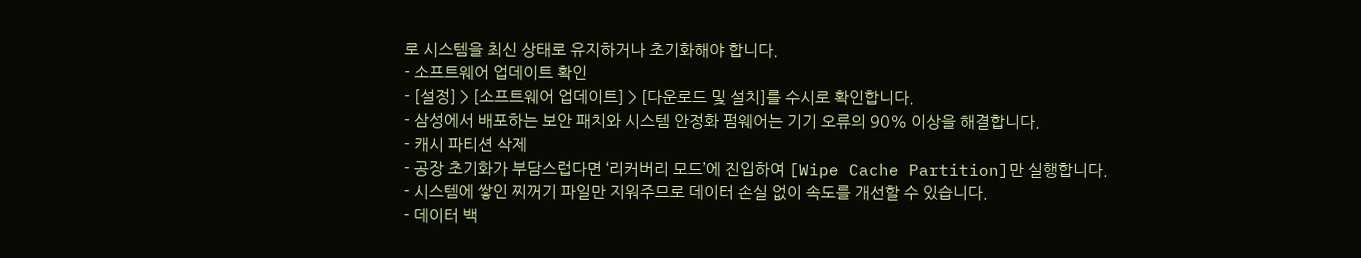로 시스템을 최신 상태로 유지하거나 초기화해야 합니다.
- 소프트웨어 업데이트 확인
- [설정] > [소프트웨어 업데이트] > [다운로드 및 설치]를 수시로 확인합니다.
- 삼성에서 배포하는 보안 패치와 시스템 안정화 펌웨어는 기기 오류의 90% 이상을 해결합니다.
- 캐시 파티션 삭제
- 공장 초기화가 부담스럽다면 ‘리커버리 모드’에 진입하여 [Wipe Cache Partition]만 실행합니다.
- 시스템에 쌓인 찌꺼기 파일만 지워주므로 데이터 손실 없이 속도를 개선할 수 있습니다.
- 데이터 백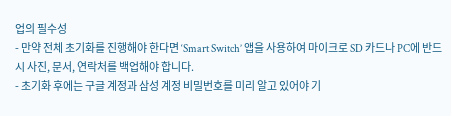업의 필수성
- 만약 전체 초기화를 진행해야 한다면 ‘Smart Switch’ 앱을 사용하여 마이크로 SD 카드나 PC에 반드시 사진, 문서, 연락처를 백업해야 합니다.
- 초기화 후에는 구글 계정과 삼성 계정 비밀번호를 미리 알고 있어야 기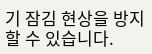기 잠김 현상을 방지할 수 있습니다.